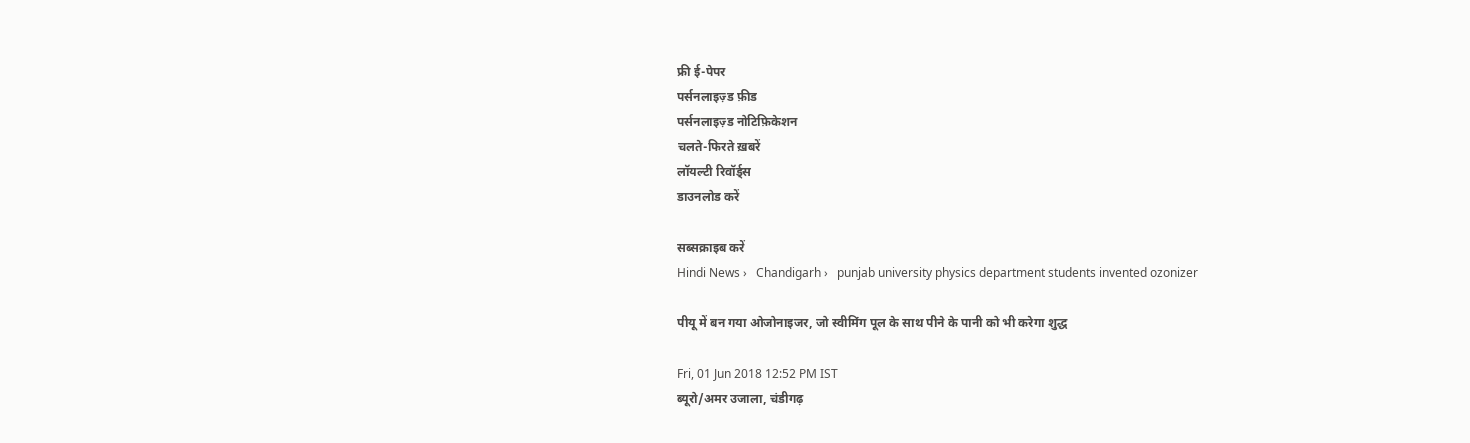फ्री ई-पेपर
पर्सनलाइज़्ड फ़ीड
पर्सनलाइज़्ड नोटिफ़िकेशन
चलते-फिरते ख़बरें
लॉयल्टी रिवॉर्ड्स
डाउनलोड करें

सब्सक्राइब करें
Hindi News ›   Chandigarh ›   punjab university physics department students invented ozonizer

पीयू में बन गया ओजोनाइजर, जो स्वीमिंग पूल के साथ पीने के पानी को भी करेगा शुद्ध

Fri, 01 Jun 2018 12:52 PM IST
ब्यूरो/अमर उजाला, चंडीगढ़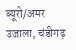ब्यूरो/अमर उजाला, चंडीगढ़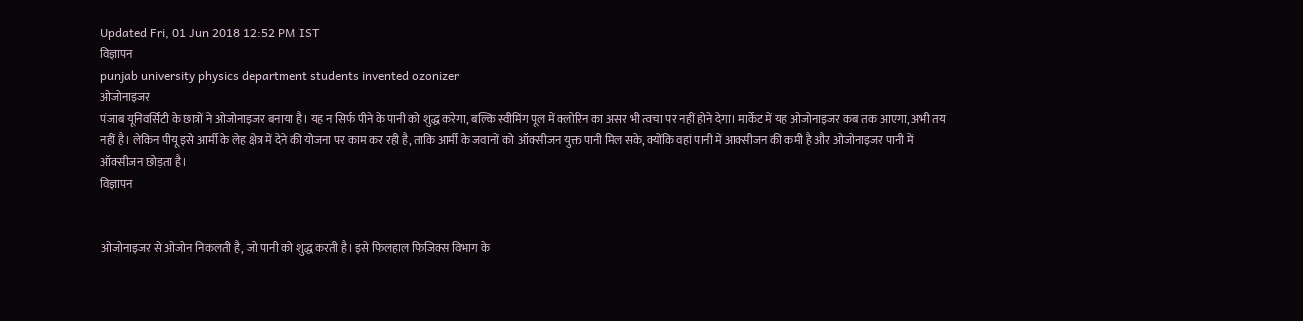Updated Fri, 01 Jun 2018 12:52 PM IST
विज्ञापन
punjab university physics department students invented ozonizer
ओजोनाइजर
पंजाब यूनिवर्सिटी के छात्रों ने ओजोनाइजर बनाया है। यह न सिर्फ पीने के पानी को शुद्ध करेगा, बल्कि स्वीमिंग पूल में क्लोरिन का असर भी त्वचा पर नहीं होने देगा। मार्केट में यह ओजोनाइजर कब तक आएगा, अभी तय नहीं है। लेकिन पीयू इसे आर्मी के लेह क्षेत्र में देने की योजना पर काम कर रही है, ताकि आर्मी के जवानों को  ऑक्सीजन युक्त पानी मिल सके, क्योंकि वहां पानी में आक्सीजन की कमी है और ओजोनाइजर पानी में ऑक्सीजन छोड़ता है।
विज्ञापन


ओजोनाइजर से ओजोन निकलती है, जो पानी को शुद्ध करती है। इसे फिलहाल फिजिक्स विभाग के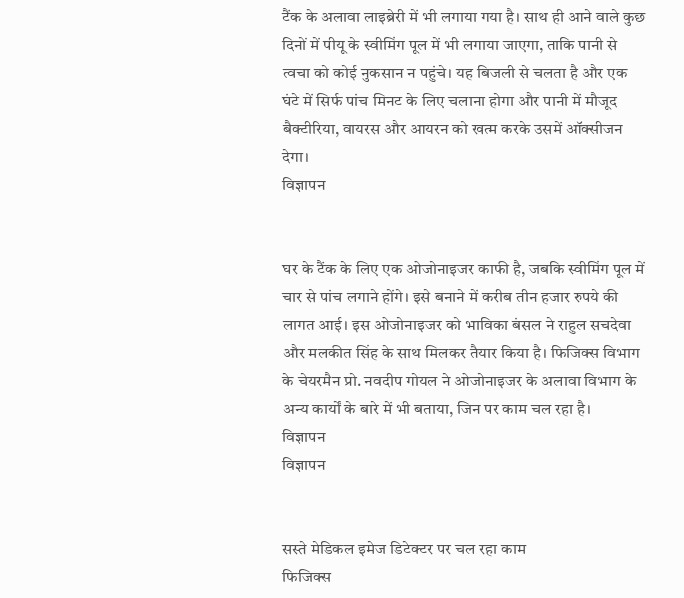टैंक के अलावा लाइब्रेरी में भी लगाया गया है। साथ ही आने वाले कुछ दिनों में पीयू के स्वीमिंग पूल में भी लगाया जाएगा, ताकि पानी से त्वचा को कोई नुकसान न पहुंचे। यह बिजली से चलता है और एक घंटे में सिर्फ पांच मिनट के लिए चलाना होगा और पानी में मौजूद बैक्टीरिया, वायरस और आयरन को खत्म करके उसमें ऑक्सीजन देगा।
विज्ञापन


घर के टैंक के लिए एक ओजोनाइजर काफी है, जबकि स्वीमिंग पूल में चार से पांच लगाने होंगे। इसे बनाने में करीब तीन हजार रुपये की लागत आई। इस ओजोनाइजर को भाविका बंसल ने राहुल सचदेवा और मलकीत सिंह के साथ मिलकर तैयार किया है। फिजिक्स विभाग के चेयरमैन प्रो. नवदीप गोयल ने ओजोनाइजर के अलावा विभाग के अन्य कार्यों के बारे में भी बताया, जिन पर काम चल रहा है।
विज्ञापन
विज्ञापन


सस्ते मेडिकल इमेज डिटेक्टर पर चल रहा काम
फिजिक्स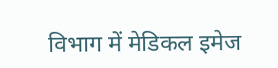विभाग में मेडिकल इमेज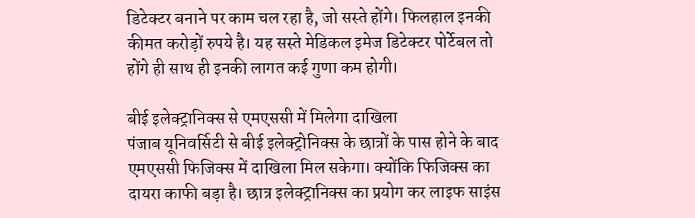डिटेक्टर बनाने पर काम चल रहा है, जो सस्ते होंगे। फिलहाल इनकी कीमत करोड़ों रुपये है। यह सस्ते मेडिकल इमेज डिटेक्टर पोर्टेबल तो होंगे ही साथ ही इनकी लागत कई गुणा कम होगी।

बीई इलेक्ट्रानिक्स से एमएससी में मिलेगा दाखिला
पंजाब यूनिवर्सिटी से बीई इलेक्ट्रोनिक्स के छात्रों के पास होने के बाद एमएससी फिजिक्स में दाखिला मिल सकेगा। क्योंकि फिजिक्स का दायरा काफी बड़ा है। छात्र इलेक्ट्रानिक्स का प्रयोग कर लाइफ साइंस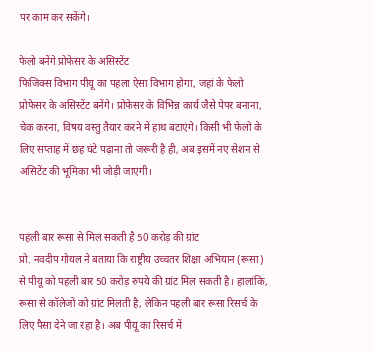पर काम कर सकेंगे।

फेलो बनेंगे प्रोफेसर के असिस्टेंट
फिजिक्स विभाग पीयू का पहला ऐसा विभाग होगा, जहां के फेलो प्रोफेसर के असिस्टेंट बनेंगे। प्रोफेसर के विभिन्न कार्य जैसे पेपर बनाना, चेक करना, विषय वस्तु तैयार करने में हाथ बटाएंगे। किसी भी फेलो के लिए सप्ताह में छह घंटे पढ़ाना तो जरूरी है ही, अब इसमें नए सेशन से असिटेंट की भूमिका भी जोड़ी जाएगी।


पहली बार रूसा से मिल सकती है 50 करोड़ की ग्रांट
प्रो. नवदीप गोयल ने बताया कि राष्ट्रीय उच्चतर शिक्षा अभियान (रूसा) से पीयू को पहली बार 50 करोड़ रुपये की ग्रांट मिल सकती है। हालांकि, रूसा से कॉलेजों को ग्रांट मिलती है, लेकिन पहली बार रूसा रिसर्च के लिए पैसा देने जा रहा है। अब पीयू का रिसर्च में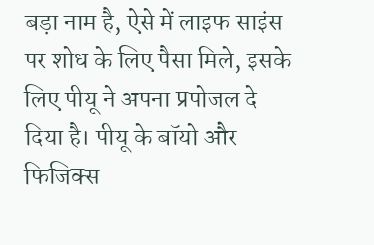बड़ा नाम है, ऐसे में लाइफ साइंस पर शोध के लिए पैसा मिले, इसके लिए पीयू ने अपना प्रपोजल दे दिया है। पीयू के बॉयो और फिजिक्स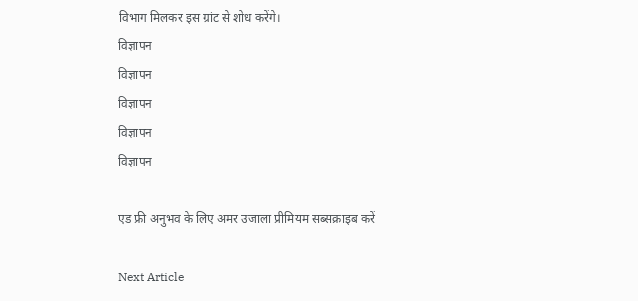विभाग मिलकर इस ग्रांट से शोध करेंगे।
विज्ञापन
विज्ञापन
विज्ञापन
विज्ञापन
विज्ञापन

एड फ्री अनुभव के लिए अमर उजाला प्रीमियम सब्सक्राइब करें

Next Article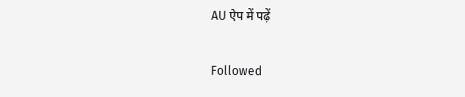AU ऐप में पढ़ें

Followed